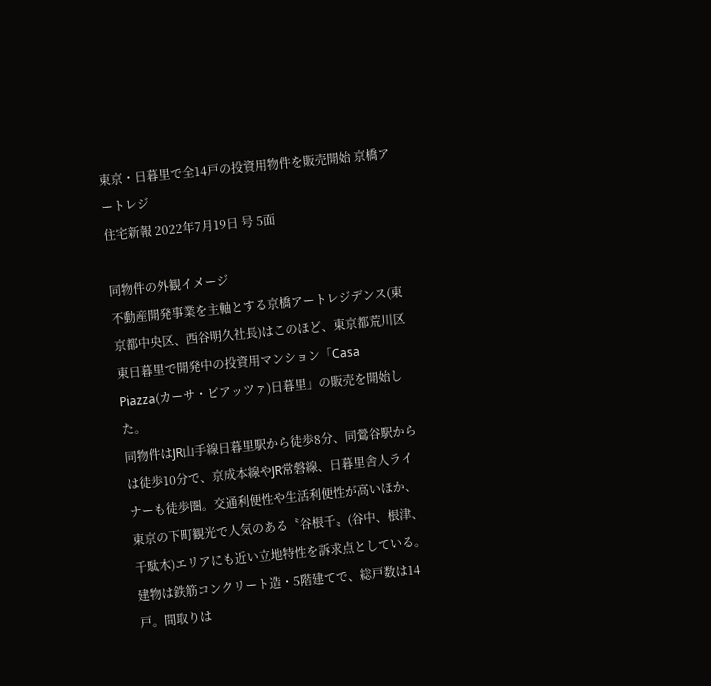東京・日暮里で全14戸の投資用物件を販売開始 京橋アートレジ
住宅新報 2022年7月19日 号 5面

同物件の外観イメージ
不動産開発事業を主軸とする京橋アートレジデンス(東京都中央区、西谷明久社長)はこのほど、東京都荒川区東日暮里で開発中の投資用マンション「Casa Piazza(カーサ・ピアッツァ)日暮里」の販売を開始した。
同物件はJR山手線日暮里駅から徒歩8分、同鶯谷駅からは徒歩10分で、京成本線やJR常磐線、日暮里舎人ライナーも徒歩圏。交通利便性や生活利便性が高いほか、東京の下町観光で人気のある〝谷根千〟(谷中、根津、千駄木)エリアにも近い立地特性を訴求点としている。
建物は鉄筋コンクリート造・5階建てで、総戸数は14戸。間取りは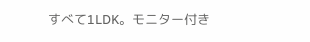すべて1LDK。モニター付き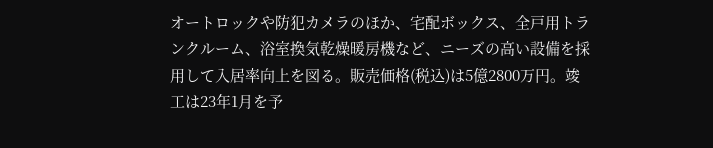オートロックや防犯カメラのほか、宅配ボックス、全戸用トランクルーム、浴室換気乾燥暖房機など、ニーズの高い設備を採用して入居率向上を図る。販売価格(税込)は5億2800万円。竣工は23年1月を予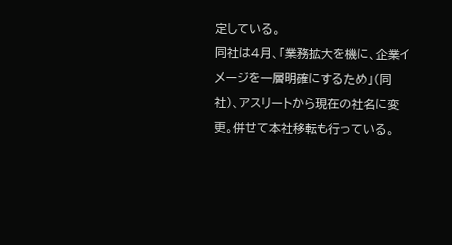定している。
同社は4月、「業務拡大を機に、企業イメージを一層明確にするため」(同社)、アスリートから現在の社名に変更。併せて本社移転も行っている。